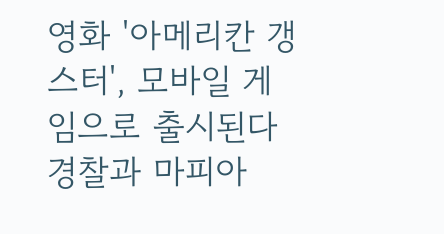영화 '아메리칸 갱스터', 모바일 게임으로 출시된다
경찰과 마피아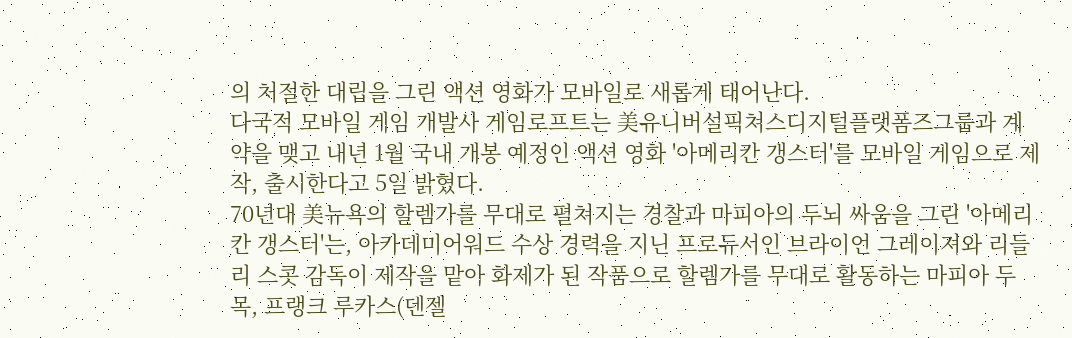의 처절한 대립을 그린 액션 영화가 모바일로 새롭게 태어난다.
다국적 모바일 게임 개발사 게임로프트는 美유니버설픽쳐스디지털플랫폼즈그룹과 계약을 맺고 내년 1월 국내 개봉 예정인 액션 영화 '아메리칸 갱스터'를 모바일 게임으로 제작, 출시한다고 5일 밝혔다.
70년대 美뉴욕의 할렘가를 무대로 펼쳐지는 경찰과 마피아의 두뇌 싸움을 그린 '아메리칸 갱스터'는, 아카데미어워드 수상 경력을 지닌 프로듀서인 브라이언 그레이져와 리들리 스콧 감독이 제작을 맡아 화제가 된 작품으로 할렘가를 무대로 활동하는 마피아 두목, 프랭크 루카스(덴젤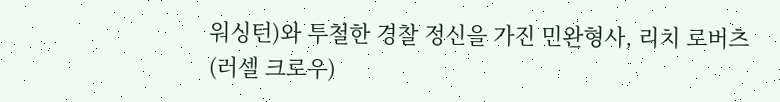워싱턴)와 투철한 경찰 정신을 가진 민완형사, 리치 로버츠(러셀 크로우)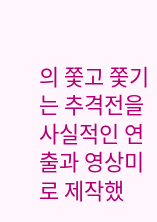의 쫓고 쫓기는 추격전을 사실적인 연출과 영상미로 제작했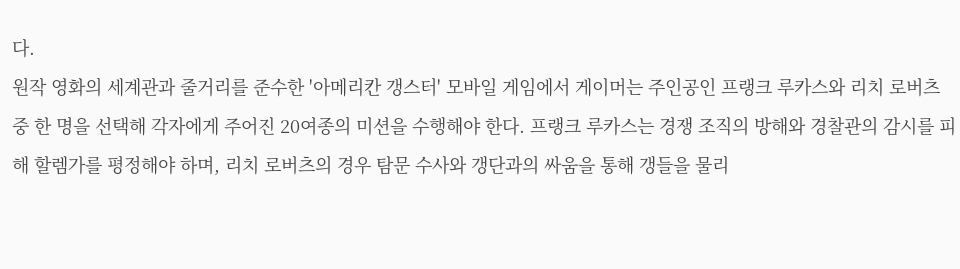다.
원작 영화의 세계관과 줄거리를 준수한 '아메리칸 갱스터' 모바일 게임에서 게이머는 주인공인 프랭크 루카스와 리치 로버츠 중 한 명을 선택해 각자에게 주어진 20여종의 미션을 수행해야 한다. 프랭크 루카스는 경쟁 조직의 방해와 경찰관의 감시를 피해 할렘가를 평정해야 하며, 리치 로버츠의 경우 탐문 수사와 갱단과의 싸움을 통해 갱들을 물리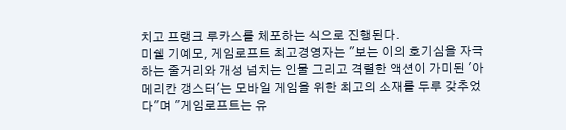치고 프랭크 루카스를 체포하는 식으로 진행된다.
미쉘 기예모, 게임로프트 최고경영자는 "보는 이의 호기심을 자극하는 줄거리와 개성 넘치는 인물 그리고 격렬한 액션이 가미된 '아메리칸 갱스터'는 모바일 게임을 위한 최고의 소재를 두루 갖추었다"며 "게임로프트는 유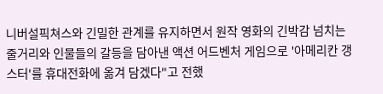니버설픽쳐스와 긴밀한 관계를 유지하면서 원작 영화의 긴박감 넘치는 줄거리와 인물들의 갈등을 담아낸 액션 어드벤처 게임으로 '아메리칸 갱스터'를 휴대전화에 옮겨 담겠다"고 전했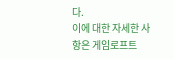다.
이에 대한 자세한 사항은 게임로프트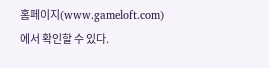홈페이지(www.gameloft.com)에서 확인할 수 있다.